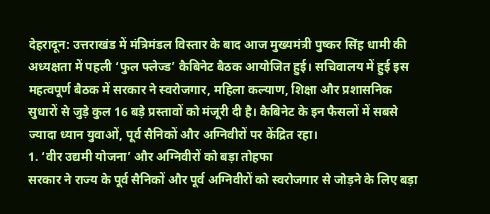देहरादून: उत्तराखंड में मंत्रिमंडल विस्तार के बाद आज मुख्यमंत्री पुष्कर सिंह धामी की अध्यक्षता में पहली ‘फुल फ्लेज्ड’ कैबिनेट बैठक आयोजित हुई। सचिवालय में हुई इस महत्वपूर्ण बैठक में सरकार ने स्वरोजगार, महिला कल्याण, शिक्षा और प्रशासनिक सुधारों से जुड़े कुल 16 बड़े प्रस्तावों को मंजूरी दी है। कैबिनेट के इन फैसलों में सबसे ज्यादा ध्यान युवाओं, पूर्व सैनिकों और अग्निवीरों पर केंद्रित रहा।
1. ‘वीर उद्यमी योजना’ और अग्निवीरों को बड़ा तोहफा
सरकार ने राज्य के पूर्व सैनिकों और पूर्व अग्निवीरों को स्वरोजगार से जोड़ने के लिए बड़ा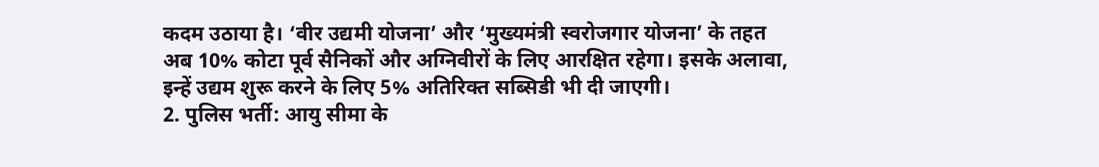कदम उठाया है। ‘वीर उद्यमी योजना’ और ‘मुख्यमंत्री स्वरोजगार योजना’ के तहत अब 10% कोटा पूर्व सैनिकों और अग्निवीरों के लिए आरक्षित रहेगा। इसके अलावा, इन्हें उद्यम शुरू करने के लिए 5% अतिरिक्त सब्सिडी भी दी जाएगी।
2. पुलिस भर्ती: आयु सीमा के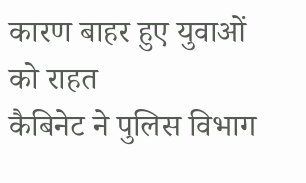कारण बाहर हुए युवाओं को राहत
कैबिनेट ने पुलिस विभाग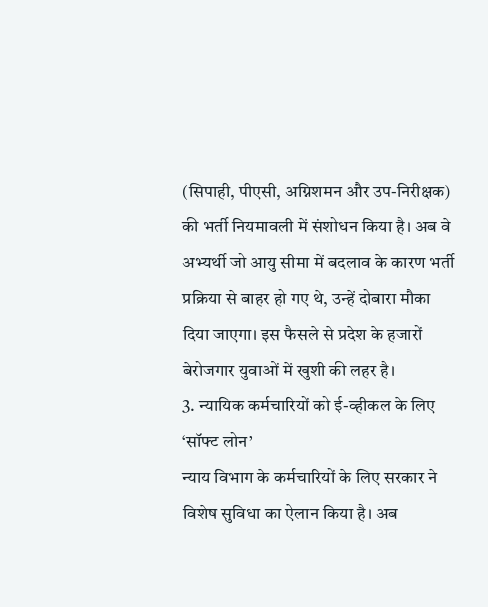(सिपाही, पीएसी, अग्निशमन और उप-निरीक्षक) की भर्ती नियमावली में संशोधन किया है। अब वे अभ्यर्थी जो आयु सीमा में बदलाव के कारण भर्ती प्रक्रिया से बाहर हो गए थे, उन्हें दोबारा मौका दिया जाएगा। इस फैसले से प्रदेश के हजारों बेरोजगार युवाओं में खुशी की लहर है।
3. न्यायिक कर्मचारियों को ई-व्हीकल के लिए ‘सॉफ्ट लोन’
न्याय विभाग के कर्मचारियों के लिए सरकार ने विशेष सुविधा का ऐलान किया है। अब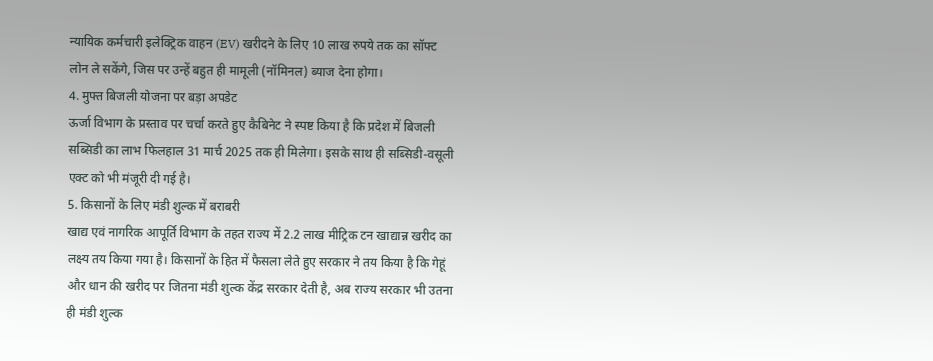न्यायिक कर्मचारी इलेक्ट्रिक वाहन (EV) खरीदने के लिए 10 लाख रुपये तक का सॉफ्ट लोन ले सकेंगे, जिस पर उन्हें बहुत ही मामूली (नॉमिनल) ब्याज देना होगा।
4. मुफ्त बिजली योजना पर बड़ा अपडेट
ऊर्जा विभाग के प्रस्ताव पर चर्चा करते हुए कैबिनेट ने स्पष्ट किया है कि प्रदेश में बिजली सब्सिडी का लाभ फिलहाल 31 मार्च 2025 तक ही मिलेगा। इसके साथ ही सब्सिडी-वसूली एक्ट को भी मंजूरी दी गई है।
5. किसानों के लिए मंडी शुल्क में बराबरी
खाद्य एवं नागरिक आपूर्ति विभाग के तहत राज्य में 2.2 लाख मीट्रिक टन खाद्यान्न खरीद का लक्ष्य तय किया गया है। किसानों के हित में फैसला लेते हुए सरकार ने तय किया है कि गेहूं और धान की खरीद पर जितना मंडी शुल्क केंद्र सरकार देती है, अब राज्य सरकार भी उतना ही मंडी शुल्क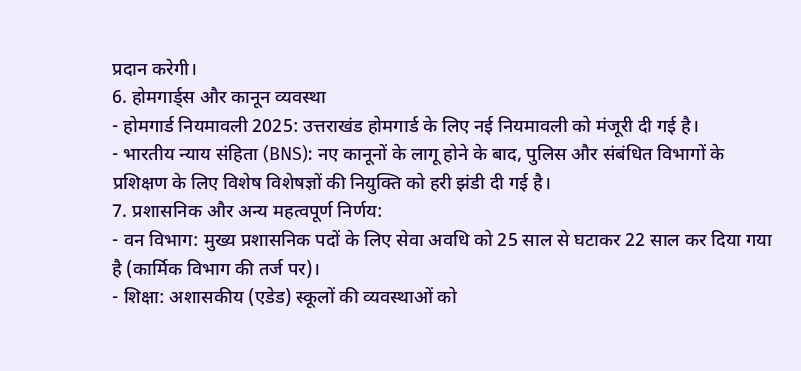प्रदान करेगी।
6. होमगार्ड्स और कानून व्यवस्था
- होमगार्ड नियमावली 2025: उत्तराखंड होमगार्ड के लिए नई नियमावली को मंजूरी दी गई है।
- भारतीय न्याय संहिता (BNS): नए कानूनों के लागू होने के बाद, पुलिस और संबंधित विभागों के प्रशिक्षण के लिए विशेष विशेषज्ञों की नियुक्ति को हरी झंडी दी गई है।
7. प्रशासनिक और अन्य महत्वपूर्ण निर्णय:
- वन विभाग: मुख्य प्रशासनिक पदों के लिए सेवा अवधि को 25 साल से घटाकर 22 साल कर दिया गया है (कार्मिक विभाग की तर्ज पर)।
- शिक्षा: अशासकीय (एडेड) स्कूलों की व्यवस्थाओं को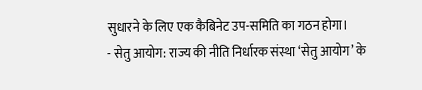सुधारने के लिए एक कैबिनेट उप-समिति का गठन होगा।
- सेतु आयोग: राज्य की नीति निर्धारक संस्था ‘सेतु आयोग’ के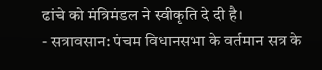ढांचे को मंत्रिमंडल ने स्वीकृति दे दी है।
- सत्रावसान: पंचम विधानसभा के वर्तमान सत्र के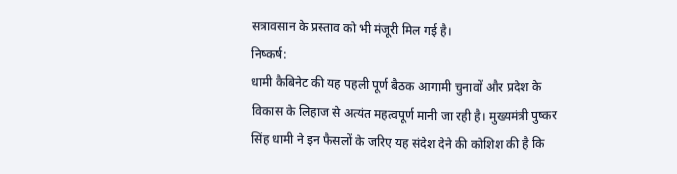सत्रावसान के प्रस्ताव को भी मंजूरी मिल गई है।
निष्कर्ष:
धामी कैबिनेट की यह पहली पूर्ण बैठक आगामी चुनावों और प्रदेश के विकास के लिहाज से अत्यंत महत्वपूर्ण मानी जा रही है। मुख्यमंत्री पुष्कर सिंह धामी ने इन फैसलों के जरिए यह संदेश देने की कोशिश की है कि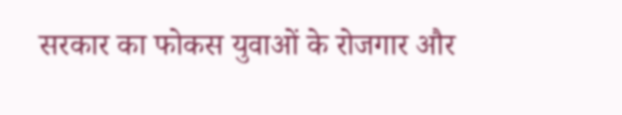सरकार का फोकस युवाओं के रोजगार और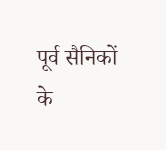पूर्व सैनिकों के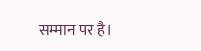सम्मान पर है।